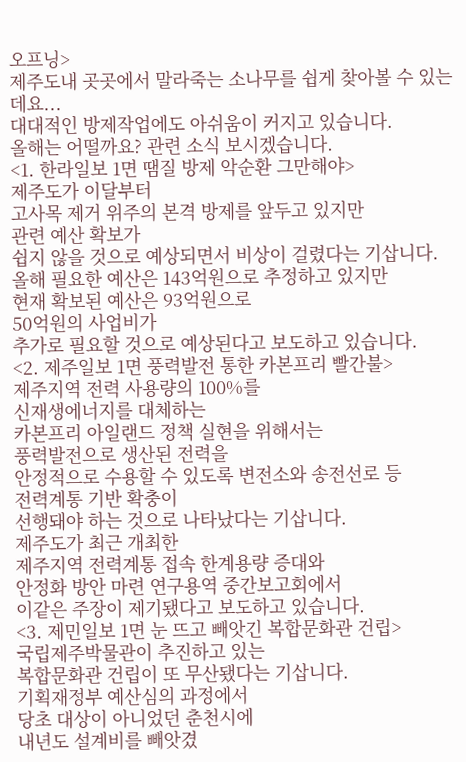오프닝>
제주도내 곳곳에서 말라죽는 소나무를 쉽게 찾아볼 수 있는데요...
대대적인 방제작업에도 아쉬움이 커지고 있습니다.
올해는 어떨까요? 관련 소식 보시겠습니다.
<1. 한라일보 1면 땜질 방제 악순환 그만해야>
제주도가 이달부터
고사목 제거 위주의 본격 방제를 앞두고 있지만
관련 예산 확보가
쉽지 않을 것으로 예상되면서 비상이 걸렸다는 기삽니다.
올해 필요한 예산은 143억원으로 추정하고 있지만
현재 확보된 예산은 93억원으로
50억원의 사업비가
추가로 필요할 것으로 예상된다고 보도하고 있습니다.
<2. 제주일보 1면 풍력발전 통한 카본프리 빨간불>
제주지역 전력 사용량의 100%를
신재생에너지를 대체하는
카본프리 아일랜드 정책 실현을 위해서는
풍력발전으로 생산된 전력을
안정적으로 수용할 수 있도록 변전소와 송전선로 등
전력계통 기반 확충이
선행돼야 하는 것으로 나타났다는 기삽니다.
제주도가 최근 개최한
제주지역 전력계통 접속 한계용량 증대와
안정화 방안 마련 연구용역 중간보고회에서
이같은 주장이 제기됐다고 보도하고 있습니다.
<3. 제민일보 1면 눈 뜨고 빼앗긴 복합문화관 건립>
국립제주박물관이 추진하고 있는
복합문화관 건립이 또 무산됐다는 기삽니다.
기획재정부 예산심의 과정에서
당초 대상이 아니었던 춘천시에
내년도 설계비를 빼앗겼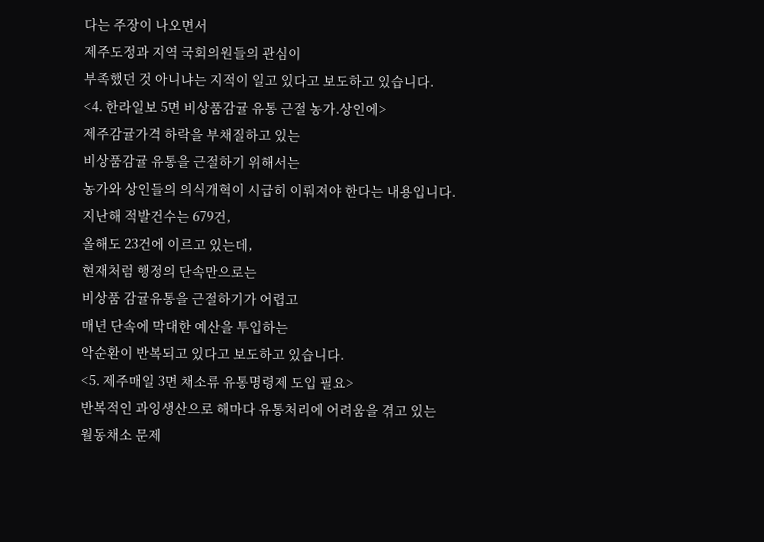다는 주장이 나오면서
제주도정과 지역 국회의원들의 관심이
부족했던 것 아니냐는 지적이 일고 있다고 보도하고 있습니다.
<4. 한라일보 5면 비상품감귤 유통 근절 농가.상인에>
제주감귤가격 하락을 부채질하고 있는
비상품감귤 유통을 근절하기 위해서는
농가와 상인들의 의식개혁이 시급히 이뤄져야 한다는 내용입니다.
지난해 적발건수는 679건,
올해도 23건에 이르고 있는데,
현재처럼 행정의 단속만으로는
비상품 감귤유통을 근절하기가 어렵고
매년 단속에 막대한 예산을 투입하는
악순환이 반복되고 있다고 보도하고 있습니다.
<5. 제주매일 3면 채소류 유통명령제 도입 필요>
반복적인 과잉생산으로 해마다 유통처리에 어려움을 겪고 있는
월동채소 문제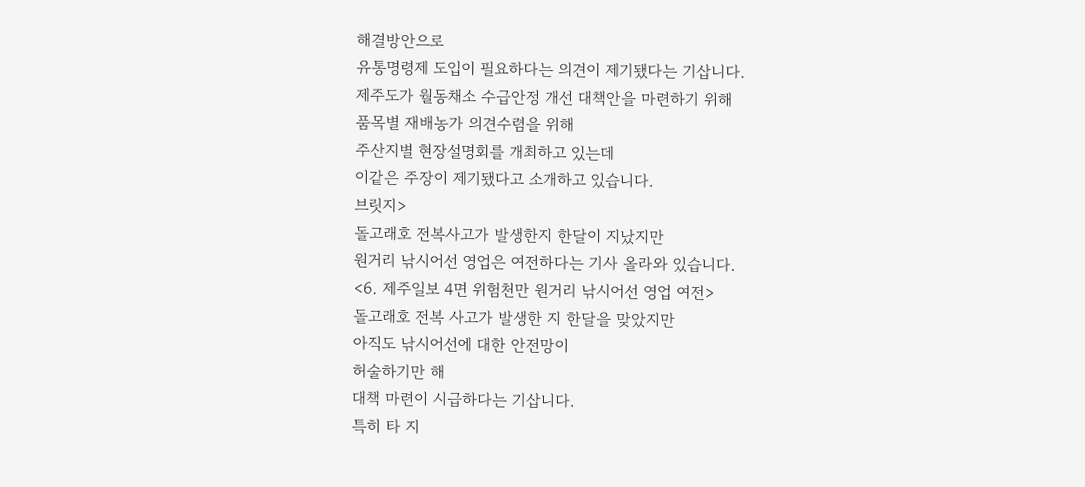해결방안으로
유통명령제 도입이 필요하다는 의견이 제기됐다는 기삽니다.
제주도가 월동채소 수급안정 개선 대책안을 마련하기 위해
품목별 재배농가 의견수렴을 위해
주산지별 현장설명회를 개최하고 있는데
이같은 주장이 제기됐다고 소개하고 있습니다.
브릿지>
돌고래호 전복사고가 발생한지 한달이 지났지만
원거리 낚시어선 영업은 여전하다는 기사 올라와 있습니다.
<6. 제주일보 4면 위험천만 원거리 낚시어선 영업 여전>
돌고래호 전복 사고가 발생한 지 한달을 맞았지만
아직도 낚시어선에 대한 안전망이
허술하기만 해
대책 마련이 시급하다는 기삽니다.
특히 타 지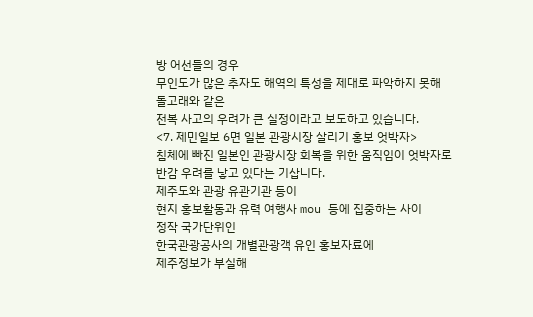방 어선들의 경우
무인도가 많은 추자도 해역의 특성을 제대로 파악하지 못해
돌고래와 같은
전복 사고의 우려가 큰 실정이라고 보도하고 있습니다.
<7. 제민일보 6면 일본 관광시장 살리기 홍보 엇박자>
침체에 빠진 일본인 관광시장 회복을 위한 움직임이 엇박자로
반감 우려를 낳고 있다는 기삽니다.
제주도와 관광 유관기관 등이
현지 홍보활동과 유력 여행사 mou 등에 집중하는 사이
정작 국가단위인
한국관광공사의 개별관광객 유인 홍보자료에
제주정보가 부실해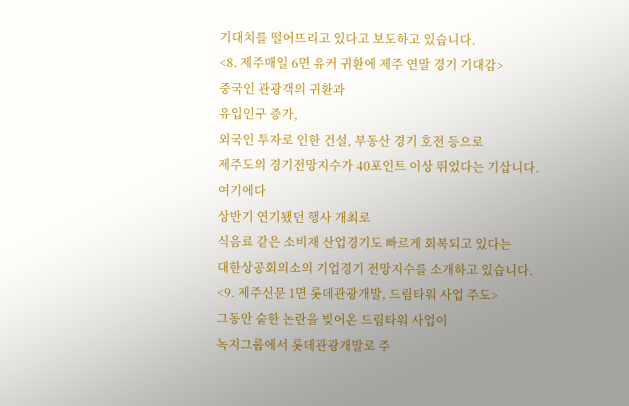기대치를 떨어뜨리고 있다고 보도하고 있습니다.
<8. 제주매일 6면 유커 귀환에 제주 연말 경기 기대감>
중국인 관광객의 귀환과
유입인구 증가,
외국인 투자로 인한 건설, 부동산 경기 호전 등으로
제주도의 경기전망지수가 40포인트 이상 뛰었다는 기삽니다.
여기에다
상반기 연기됐던 행사 개최로
식음료 같은 소비재 산업경기도 빠르게 회복되고 있다는
대한상공회의소의 기업경기 전망지수를 소개하고 있습니다.
<9. 제주신문 1면 롯데관광개발, 드림타워 사업 주도>
그동안 숱한 논란을 빚어온 드림타워 사업이
녹지그룹에서 롯데관광개발로 주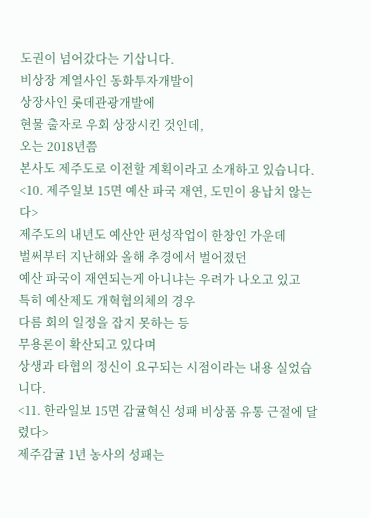도권이 넘어갔다는 기삽니다.
비상장 계열사인 동화투자개발이
상장사인 롯데관광개발에
현물 출자로 우회 상장시킨 것인데,
오는 2018년쯤
본사도 제주도로 이전할 계획이라고 소개하고 있습니다.
<10. 제주일보 15면 예산 파국 재연, 도민이 용납치 않는다>
제주도의 내년도 예산안 편성작업이 한창인 가운데
벌써부터 지난해와 올해 추경에서 벌어졌던
예산 파국이 재연되는게 아니냐는 우려가 나오고 있고
특히 예산제도 개혁협의체의 경우
다름 회의 일정을 잡지 못하는 등
무용론이 확산되고 있다며
상생과 타협의 정신이 요구되는 시점이라는 내용 실었습니다.
<11. 한라일보 15면 감귤혁신 성패 비상품 유통 근절에 달렸다>
제주감귤 1년 농사의 성패는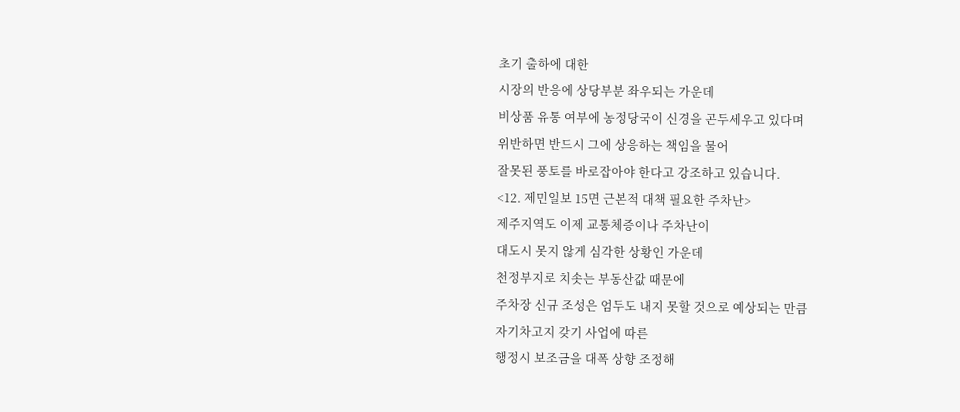초기 출하에 대한
시장의 반응에 상당부분 좌우되는 가운데
비상품 유통 여부에 농정당국이 신경을 곤두세우고 있다며
위반하면 반드시 그에 상응하는 책임을 물어
잘못된 풍토를 바로잡아야 한다고 강조하고 있습니다.
<12. 제민일보 15면 근본적 대책 필요한 주차난>
제주지역도 이제 교통체증이나 주차난이
대도시 못지 않게 심각한 상황인 가운데
천정부지로 치솟는 부동산값 때문에
주차장 신규 조성은 엄두도 내지 못할 것으로 예상되는 만큼
자기차고지 갖기 사업에 따른
행정시 보조금을 대폭 상향 조정해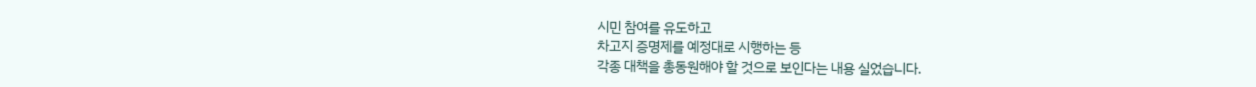시민 참여를 유도하고
차고지 증명제를 예정대로 시행하는 등
각종 대책을 총동원해야 할 것으로 보인다는 내용 실었습니다.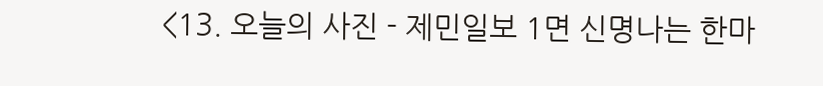<13. 오늘의 사진 - 제민일보 1면 신명나는 한마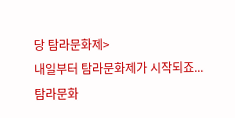당 탐라문화제>
내일부터 탐라문화제가 시작되죠...
탐라문화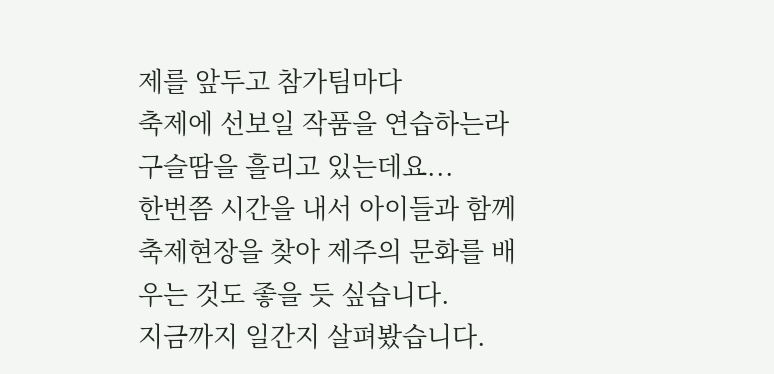제를 앞두고 참가팀마다
축제에 선보일 작품을 연습하는라 구슬땀을 흘리고 있는데요...
한번쯤 시간을 내서 아이들과 함께
축제현장을 찾아 제주의 문화를 배우는 것도 좋을 듯 싶습니다.
지금까지 일간지 살펴봤습니다.